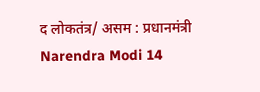द लोकतंत्र/ असम : प्रधानमंत्री Narendra Modi 14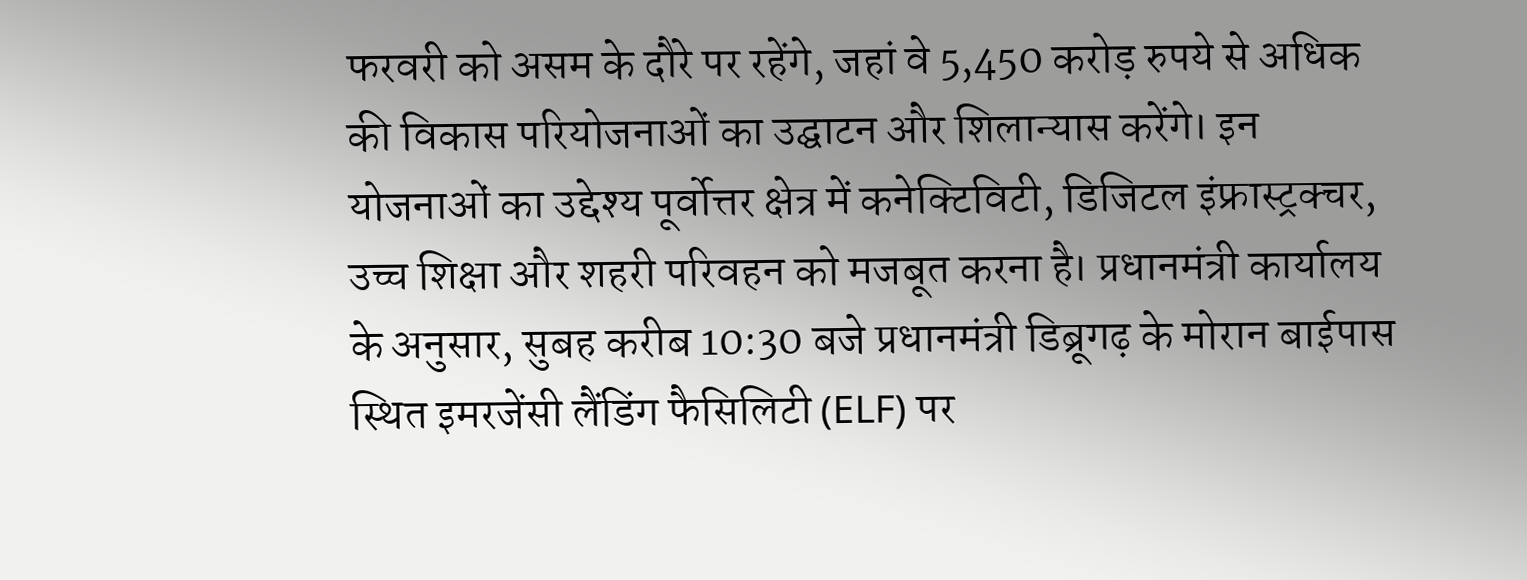फरवरी को असम के दौरे पर रहेंगे, जहां वे 5,450 करोड़ रुपये से अधिक की विकास परियोजनाओं का उद्घाटन और शिलान्यास करेंगे। इन योजनाओं का उद्देश्य पूर्वोत्तर क्षेत्र में कनेक्टिविटी, डिजिटल इंफ्रास्ट्रक्चर, उच्च शिक्षा और शहरी परिवहन को मजबूत करना है। प्रधानमंत्री कार्यालय के अनुसार, सुबह करीब 10:30 बजे प्रधानमंत्री डिब्रूगढ़ के मोरान बाईपास स्थित इमरजेंसी लैंडिंग फैसिलिटी (ELF) पर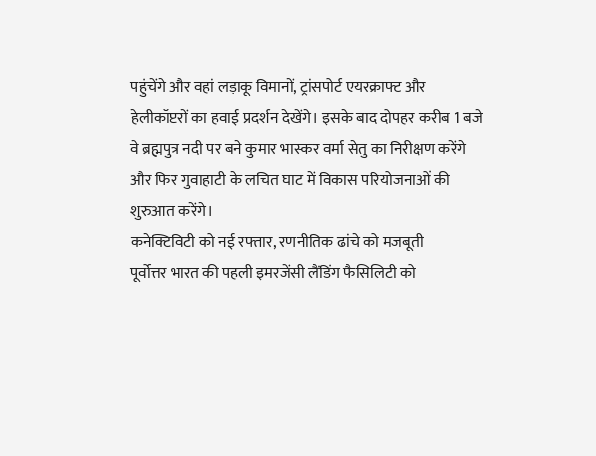पहुंचेंगे और वहां लड़ाकू विमानों, ट्रांसपोर्ट एयरक्राफ्ट और हेलीकॉप्टरों का हवाई प्रदर्शन देखेंगे। इसके बाद दोपहर करीब 1 बजे वे ब्रह्मपुत्र नदी पर बने कुमार भास्कर वर्मा सेतु का निरीक्षण करेंगे और फिर गुवाहाटी के लचित घाट में विकास परियोजनाओं की शुरुआत करेंगे।
कनेक्टिविटी को नई रफ्तार, रणनीतिक ढांचे को मजबूती
पूर्वोत्तर भारत की पहली इमरजेंसी लैंडिंग फैसिलिटी को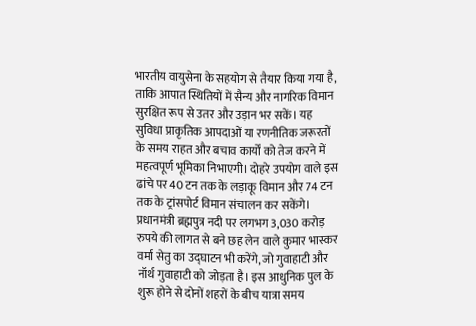भारतीय वायुसेना के सहयोग से तैयार किया गया है, ताकि आपात स्थितियों में सैन्य और नागरिक विमान सुरक्षित रूप से उतर और उड़ान भर सकें। यह सुविधा प्राकृतिक आपदाओं या रणनीतिक जरूरतों के समय राहत और बचाव कार्यों को तेज करने में महत्वपूर्ण भूमिका निभाएगी। दोहरे उपयोग वाले इस ढांचे पर 40 टन तक के लड़ाकू विमान और 74 टन तक के ट्रांसपोर्ट विमान संचालन कर सकेंगे।
प्रधानमंत्री ब्रह्मपुत्र नदी पर लगभग 3,030 करोड़ रुपये की लागत से बने छह लेन वाले कुमार भास्कर वर्मा सेतु का उद्घाटन भी करेंगे, जो गुवाहाटी और नॉर्थ गुवाहाटी को जोड़ता है। इस आधुनिक पुल के शुरू होने से दोनों शहरों के बीच यात्रा समय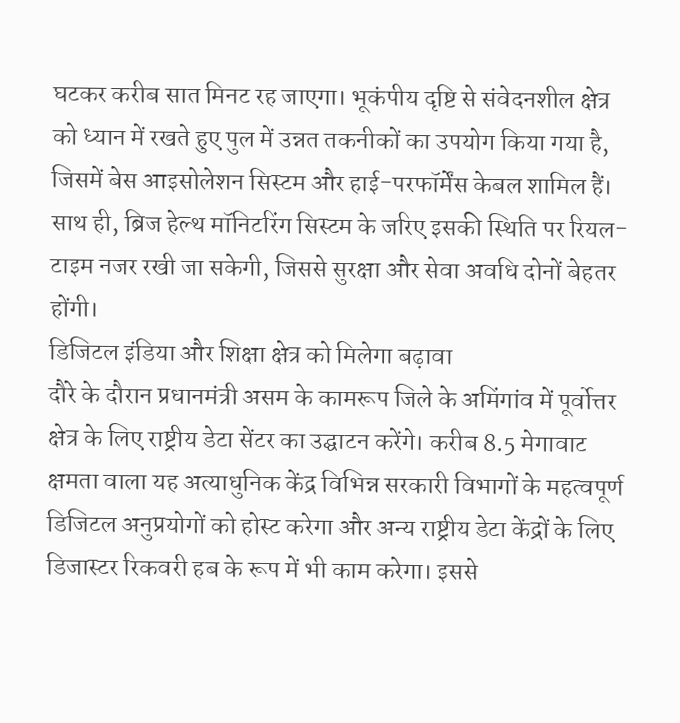घटकर करीब सात मिनट रह जाएगा। भूकंपीय दृष्टि से संवेदनशील क्षेत्र को ध्यान में रखते हुए पुल में उन्नत तकनीकों का उपयोग किया गया है, जिसमें बेस आइसोलेशन सिस्टम और हाई-परफॉर्मेंस केबल शामिल हैं। साथ ही, ब्रिज हेल्थ मॉनिटरिंग सिस्टम के जरिए इसकी स्थिति पर रियल-टाइम नजर रखी जा सकेगी, जिससे सुरक्षा और सेवा अवधि दोनों बेहतर होंगी।
डिजिटल इंडिया और शिक्षा क्षेत्र को मिलेगा बढ़ावा
दौरे के दौरान प्रधानमंत्री असम के कामरूप जिले के अमिंगांव में पूर्वोत्तर क्षेत्र के लिए राष्ट्रीय डेटा सेंटर का उद्घाटन करेंगे। करीब 8.5 मेगावाट क्षमता वाला यह अत्याधुनिक केंद्र विभिन्न सरकारी विभागों के महत्वपूर्ण डिजिटल अनुप्रयोगों को होस्ट करेगा और अन्य राष्ट्रीय डेटा केंद्रों के लिए डिजास्टर रिकवरी हब के रूप में भी काम करेगा। इससे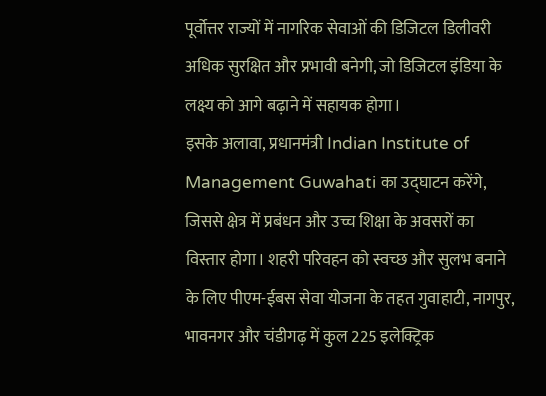पूर्वोत्तर राज्यों में नागरिक सेवाओं की डिजिटल डिलीवरी अधिक सुरक्षित और प्रभावी बनेगी, जो डिजिटल इंडिया के लक्ष्य को आगे बढ़ाने में सहायक होगा।
इसके अलावा, प्रधानमंत्री Indian Institute of Management Guwahati का उद्घाटन करेंगे, जिससे क्षेत्र में प्रबंधन और उच्च शिक्षा के अवसरों का विस्तार होगा। शहरी परिवहन को स्वच्छ और सुलभ बनाने के लिए पीएम-ईबस सेवा योजना के तहत गुवाहाटी, नागपुर, भावनगर और चंडीगढ़ में कुल 225 इलेक्ट्रिक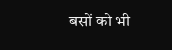बसों को भी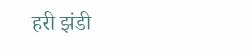हरी झंडी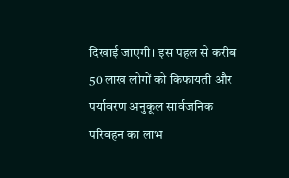दिखाई जाएगी। इस पहल से करीब 50 लाख लोगों को किफायती और पर्यावरण अनुकूल सार्वजनिक परिवहन का लाभ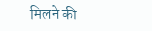मिलने की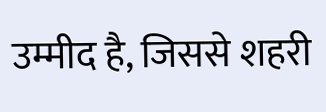उम्मीद है, जिससे शहरी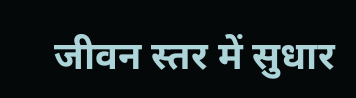जीवन स्तर में सुधार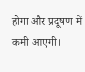होगा और प्रदूषण में कमी आएगी।